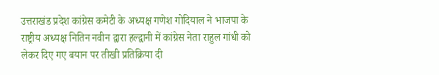उत्तराखंड प्रदेश कांग्रेस कमेटी के अध्यक्ष गणेश गोदियाल ने भाजपा के राष्ट्रीय अध्यक्ष नितिन नवीन द्वारा हल्द्वानी में कांग्रेस नेता राहुल गांधी को लेकर दिए गए बयान पर तीखी प्रतिक्रिया दी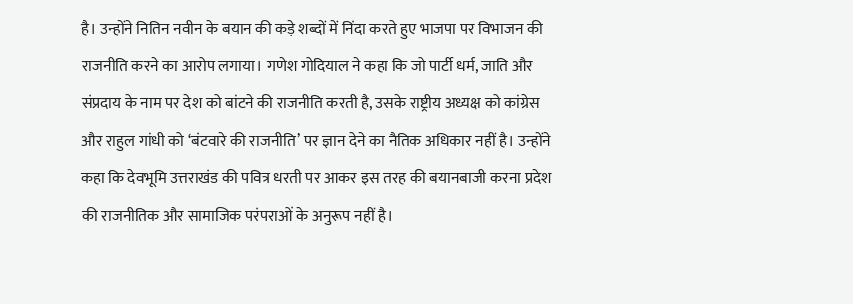है। उन्होंने नितिन नवीन के बयान की कड़े शब्दों में निंदा करते हुए भाजपा पर विभाजन की राजनीति करने का आरोप लगाया। गणेश गोदियाल ने कहा कि जो पार्टी धर्म, जाति और संप्रदाय के नाम पर देश को बांटने की राजनीति करती है, उसके राष्ट्रीय अध्यक्ष को कांग्रेस और राहुल गांधी को ‘बंटवारे की राजनीति’ पर ज्ञान देने का नैतिक अधिकार नहीं है। उन्होंने कहा कि देवभूमि उत्तराखंड की पवित्र धरती पर आकर इस तरह की बयानबाजी करना प्रदेश की राजनीतिक और सामाजिक परंपराओं के अनुरूप नहीं है।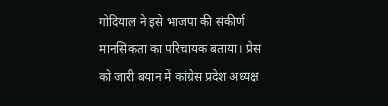गोदियाल ने इसे भाजपा की संकीर्ण मानसिकता का परिचायक बताया। प्रेस को जारी बयान में कांग्रेस प्रदेश अध्यक्ष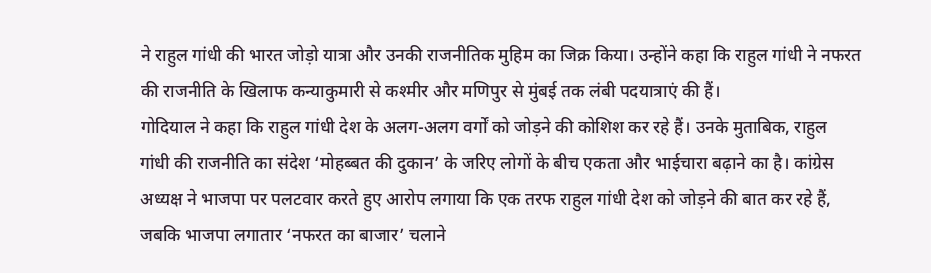ने राहुल गांधी की भारत जोड़ो यात्रा और उनकी राजनीतिक मुहिम का जिक्र किया। उन्होंने कहा कि राहुल गांधी ने नफरत की राजनीति के खिलाफ कन्याकुमारी से कश्मीर और मणिपुर से मुंबई तक लंबी पदयात्राएं की हैं।
गोदियाल ने कहा कि राहुल गांधी देश के अलग-अलग वर्गों को जोड़ने की कोशिश कर रहे हैं। उनके मुताबिक, राहुल गांधी की राजनीति का संदेश ‘मोहब्बत की दुकान’ के जरिए लोगों के बीच एकता और भाईचारा बढ़ाने का है। कांग्रेस अध्यक्ष ने भाजपा पर पलटवार करते हुए आरोप लगाया कि एक तरफ राहुल गांधी देश को जोड़ने की बात कर रहे हैं, जबकि भाजपा लगातार ‘नफरत का बाजार’ चलाने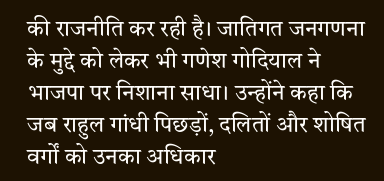की राजनीति कर रही है। जातिगत जनगणना के मुद्दे को लेकर भी गणेश गोदियाल ने भाजपा पर निशाना साधा। उन्होंने कहा कि जब राहुल गांधी पिछड़ों, दलितों और शोषित वर्गों को उनका अधिकार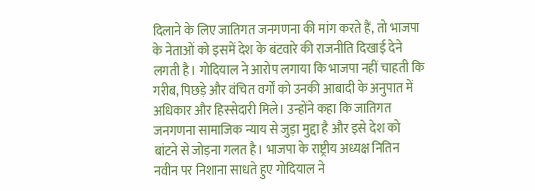दिलाने के लिए जातिगत जनगणना की मांग करते हैं, तो भाजपा के नेताओं को इसमें देश के बंटवारे की राजनीति दिखाई देने लगती है। गोदियाल ने आरोप लगाया कि भाजपा नहीं चाहती कि गरीब, पिछड़े और वंचित वर्गों को उनकी आबादी के अनुपात में अधिकार और हिस्सेदारी मिले। उन्होंने कहा कि जातिगत जनगणना सामाजिक न्याय से जुड़ा मुद्दा है और इसे देश को बांटने से जोड़ना गलत है। भाजपा के राष्ट्रीय अध्यक्ष नितिन नवीन पर निशाना साधते हुए गोदियाल ने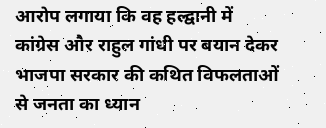आरोप लगाया कि वह हल्द्वानी में कांग्रेस और राहुल गांधी पर बयान देकर भाजपा सरकार की कथित विफलताओं से जनता का ध्यान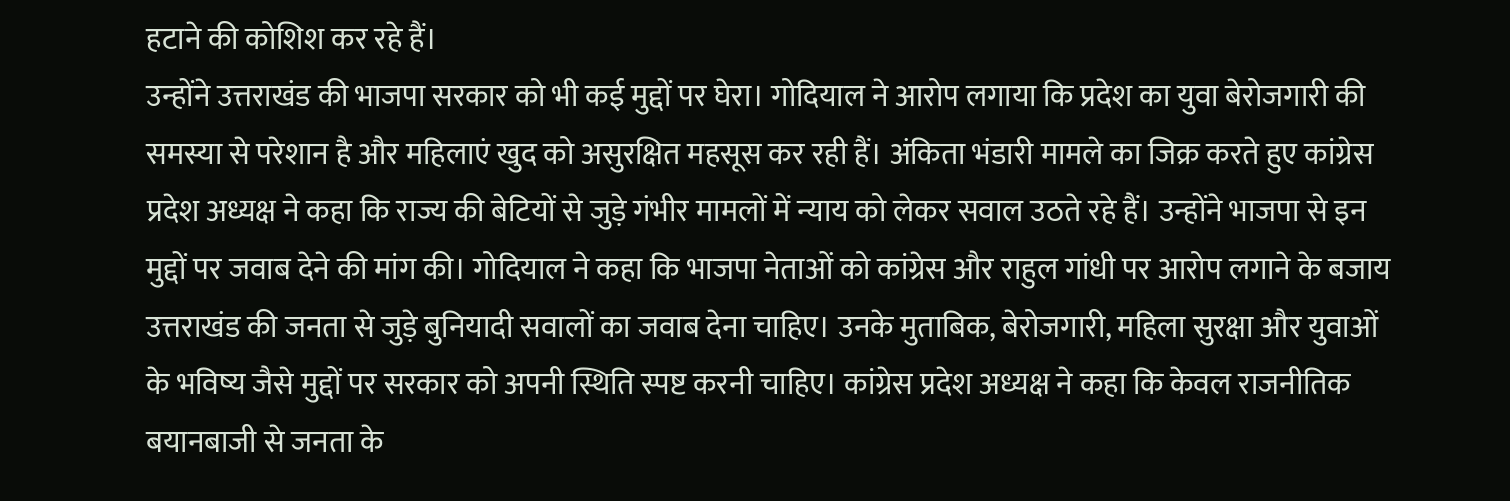हटाने की कोशिश कर रहे हैं।
उन्होंने उत्तराखंड की भाजपा सरकार को भी कई मुद्दों पर घेरा। गोदियाल ने आरोप लगाया कि प्रदेश का युवा बेरोजगारी की समस्या से परेशान है और महिलाएं खुद को असुरक्षित महसूस कर रही हैं। अंकिता भंडारी मामले का जिक्र करते हुए कांग्रेस प्रदेश अध्यक्ष ने कहा कि राज्य की बेटियों से जुड़े गंभीर मामलों में न्याय को लेकर सवाल उठते रहे हैं। उन्होंने भाजपा से इन मुद्दों पर जवाब देने की मांग की। गोदियाल ने कहा कि भाजपा नेताओं को कांग्रेस और राहुल गांधी पर आरोप लगाने के बजाय उत्तराखंड की जनता से जुड़े बुनियादी सवालों का जवाब देना चाहिए। उनके मुताबिक, बेरोजगारी, महिला सुरक्षा और युवाओं के भविष्य जैसे मुद्दों पर सरकार को अपनी स्थिति स्पष्ट करनी चाहिए। कांग्रेस प्रदेश अध्यक्ष ने कहा कि केवल राजनीतिक बयानबाजी से जनता के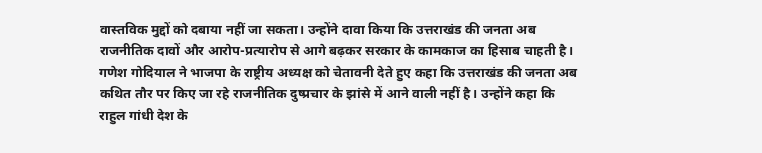वास्तविक मुद्दों को दबाया नहीं जा सकता। उन्होंने दावा किया कि उत्तराखंड की जनता अब राजनीतिक दावों और आरोप-प्रत्यारोप से आगे बढ़कर सरकार के कामकाज का हिसाब चाहती है।
गणेश गोदियाल ने भाजपा के राष्ट्रीय अध्यक्ष को चेतावनी देते हुए कहा कि उत्तराखंड की जनता अब कथित तौर पर किए जा रहे राजनीतिक दुष्प्रचार के झांसे में आने वाली नहीं है। उन्होंने कहा कि राहुल गांधी देश के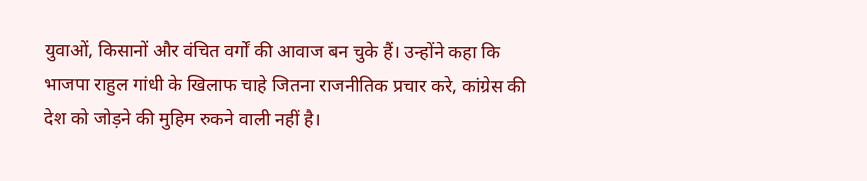युवाओं, किसानों और वंचित वर्गों की आवाज बन चुके हैं। उन्होंने कहा कि भाजपा राहुल गांधी के खिलाफ चाहे जितना राजनीतिक प्रचार करे, कांग्रेस की देश को जोड़ने की मुहिम रुकने वाली नहीं है।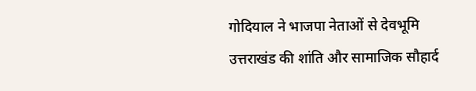गोदियाल ने भाजपा नेताओं से देवभूमि उत्तराखंड की शांति और सामाजिक सौहार्द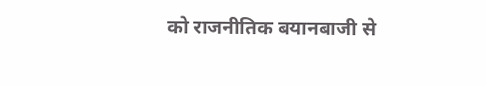को राजनीतिक बयानबाजी से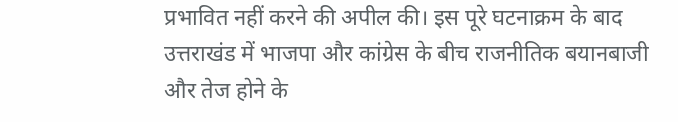प्रभावित नहीं करने की अपील की। इस पूरे घटनाक्रम के बाद उत्तराखंड में भाजपा और कांग्रेस के बीच राजनीतिक बयानबाजी और तेज होने के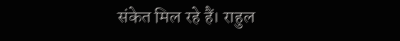संकेत मिल रहे हैं। राहुल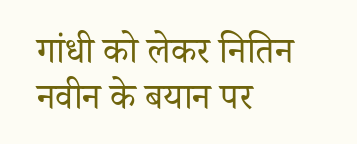गांधी को लेकर नितिन नवीन के बयान पर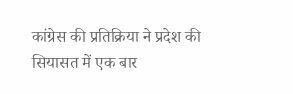कांग्रेस की प्रतिक्रिया ने प्रदेश की सियासत में एक बार